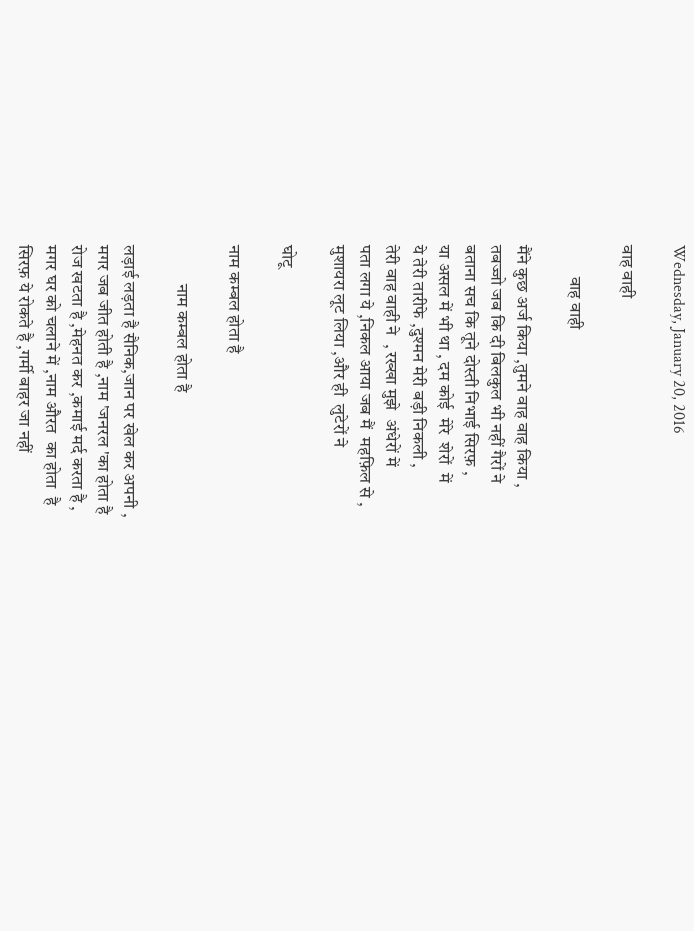Wednesday, January 20, 2016

वाह वाही

         वाह वाही

मैंने कुछ अर्ज किया ,तुमने वाह वाह किया ,
तबज्जो जब कि दी बिलकुल भी नहीं गैरों ने
बताना सच कि तूने दोस्ती निभाई सिरफ़ ,
या असल में भी था , दम कोई  मेरे  शेरों  में
ये तेरी तारीफे ,दुश्मन मेरी बड़ी निकली ,
तेरी वाह वाही ने  , रख्खा मुझे  अंधेरों में
पता लगा ये ,निकल आया जब मैं  महफ़िल से ,
मुशायरा लूट लिया ,और ही  लुटेरों ने

घोटू

नाम कम्बल होता है

           नाम कम्बल होता है

लड़ाई लड़ता है सैनिक,जान पर खेल कर अपनी ,
मगर जब जीत होती है ,नाम 'जनरल 'का होता है
रोज खटता है ,मेहनत कर ,कमाई मर्द करता है ,
मगर घर को चलाने में ,नाम औरत  का होता  है
सिरफ़ ये रोकते है ,गर्मी बाहर जा नहीं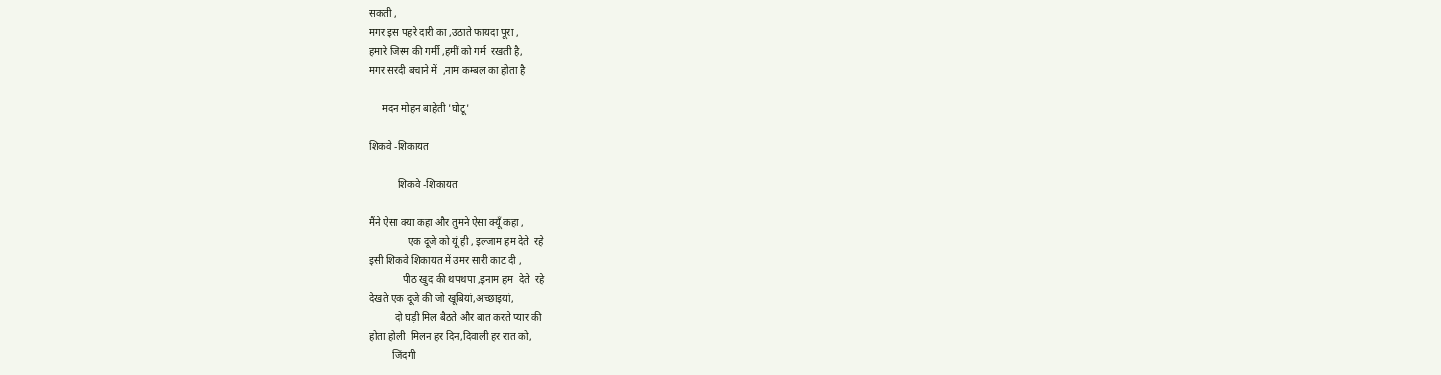सकती ,
मगर इस पहरे दारी का ,उठाते फायदा पूरा ,
हमारे जिस्म की गर्मी ,हमीं को गर्म  रखती है,
मगर सरदी बचाने में  ,नाम कम्बल का होता है

     मदन मोहन बाहेती 'घोटू'

शिकवे -शिकायत

           शिकवे -शिकायत

मैंने ऐसा क्या कहा और तुमने ऐसा क्यूँ कहा ,
               एक दूजे को यूं ही , इल्जाम हम देते  रहे
इसी शिकवे शिकायत में उमर सारी काट दी ,
             पीठ खुद की थपथपा ,इनाम हम  देते  रहे
देखते एक दूजे की जो खूबियां,अच्छाइयां,
          दो घड़ी मिल बैठते और बात करते प्यार की
होता होली  मिलन हर दिन,दिवाली हर रात को,
         जिंदगी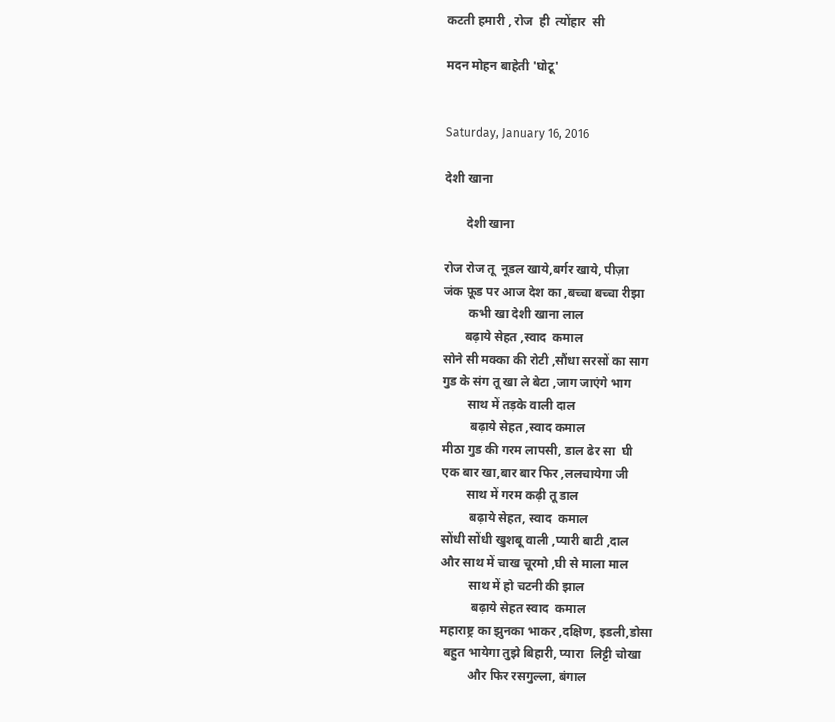कटती हमारी , रोज  ही  त्योंहार  सी

मदन मोहन बाहेती 'घोटू'


Saturday, January 16, 2016

देशी खाना

       देशी खाना

रोज रोज तू  नूडल खाये,बर्गर खाये, पीज़ा
जंक फ़ूड पर आज देश का ,बच्चा बच्चा रीझा
        कभी खा देशी खाना लाल
       बढ़ाये सेहत ,स्वाद  कमाल
सोने सी मक्का की रोटी ,सौंधा सरसों का साग
गुड के संग तू खा ले बेटा ,जाग जाएंगे भाग
        साथ में तड़के वाली दाल
         बढ़ाये सेहत ,स्वाद कमाल
मीठा गुड की गरम लापसी, डाल ढेर सा  घी
एक बार खा,बार बार फिर ,ललचायेगा जी
        साथ में गरम कढ़ी तू डाल
         बढ़ाये सेहत, स्वाद  कमाल
सोंधी सोंधी खुशबू वाली ,प्यारी बाटी ,दाल
और साथ में चाख चूरमो ,घी से माला माल
         साथ में हो चटनी की झाल
          बढ़ाये सेहत स्वाद  कमाल
महाराष्ट्र का झुनका भाकर ,दक्षिण, इडली,डोसा
 बहुत भायेगा तुझे बिहारी, प्यारा  लिट्टी चोखा
         और फिर रसगुल्ला, बंगाल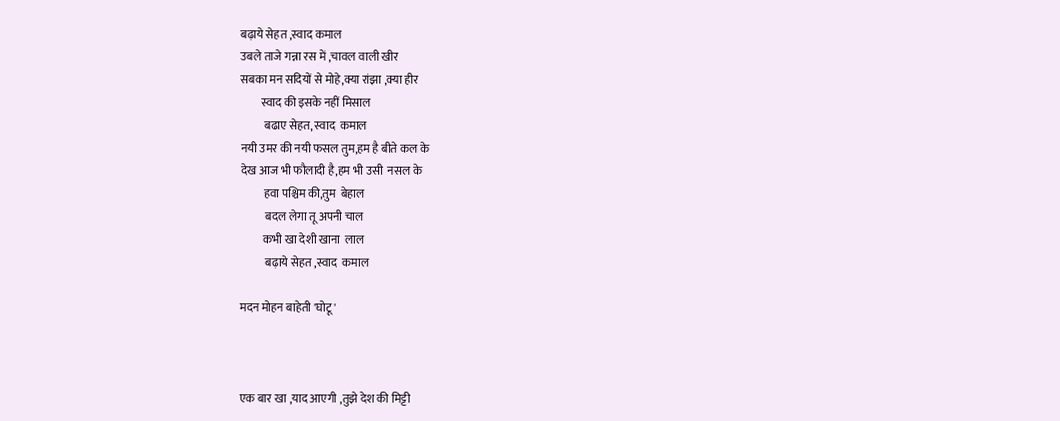बढ़ाये सेहत ,स्वाद कमाल
उबले ताजे गन्ना रस में ,चावल वाली खीर
सबका मन सदियों से मोहे,क्या रांझा ,क्या हीर
         स्वाद की इसके नहीं मिसाल
          बढाए सेहत, स्वाद  कमाल
नयी उमर की नयी फसल तुम,हम है बीते कल के
देख आज भी फौलादी है,हम भी उसी  नसल के
          हवा पश्चिम की,तुम  बेहाल
           बदल लेगा तू अपनी चाल
          कभी खा देशी खाना  लाल
           बढ़ाये सेहत ,स्वाद  कमाल

मदन मोहन बाहेती 'घोटू'



एक बार खा ,याद आएगी ,तुझे देश की मिट्टी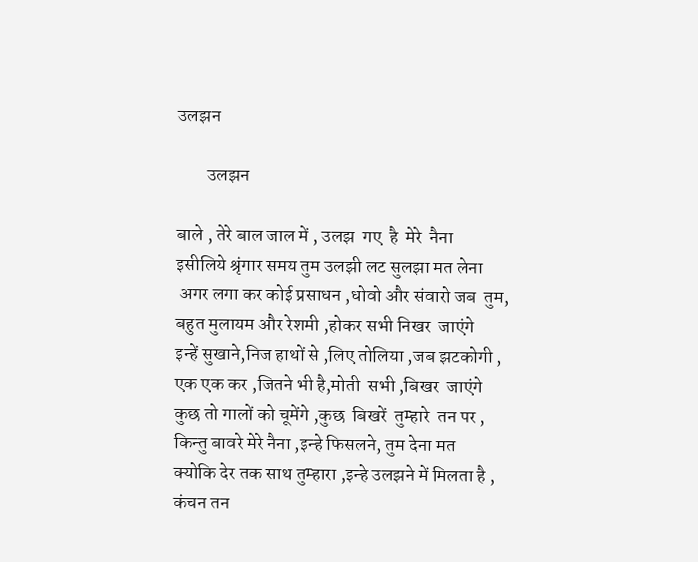उलझन

        उलझन

बाले , तेरे बाल जाल में , उलझ  गए  है  मेरे  नैना
इसीलिये श्रृंगार समय तुम उलझी लट सुलझा मत लेना
 अगर लगा कर कोई प्रसाधन ,धोवो और संवारो जब  तुम,
बहुत मुलायम और रेशमी ,होकर सभी निखर  जाएंगे
इन्हें सुखाने,निज हाथों से ,लिए तोलिया ,जब झटकोगी ,
एक एक कर ,जितने भी है,मोती  सभी ,बिखर  जाएंगे
कुछ तो गालों को चूमेंगे ,कुछ  बिखरें  तुम्हारे  तन पर ,
किन्तु बावरे मेरे नैना ,इन्हे फिसलने, तुम देना मत
क्योकि देर तक साथ तुम्हारा ,इन्हे उलझने में मिलता है ,
कंचन तन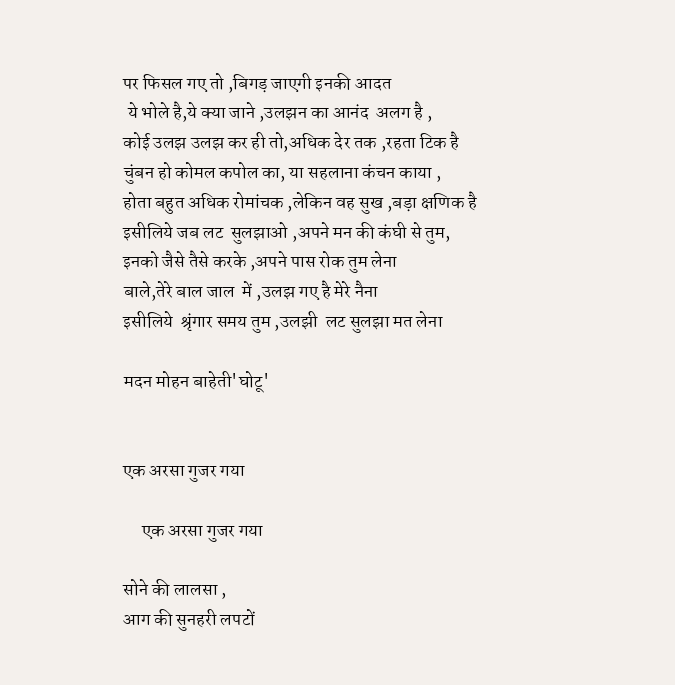पर फिसल गए तो ,बिगड़ जाएगी इनकी आदत
 ये भोले है,ये क्या जाने ,उलझन का आनंद  अलग है ,
कोई उलझ उलझ कर ही तो,अधिक देर तक ,रहता टिक है
चुंबन हो कोमल कपोल का, या सहलाना कंचन काया ,
होता बहुत अधिक रोमांचक ,लेकिन वह सुख ,बड़ा क्षणिक है
इसीलिये जब लट  सुलझाओ ,अपने मन की कंघी से तुम,
इनको जैसे तैसे करके ,अपने पास रोक तुम लेना
बाले,तेरे बाल जाल  में ,उलझ गए है मेरे नैना
इसीलिये  श्रृंगार समय तुम ,उलझी  लट सुलझा मत लेना

मदन मोहन बाहेती'घोटू'


एक अरसा गुजर गया

     एक अरसा गुजर गया

सोने की लालसा ,
आग की सुनहरी लपटों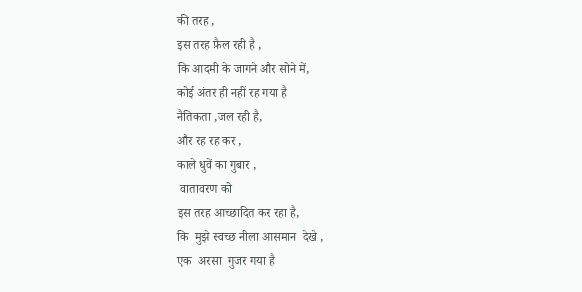की तरह ,
इस तरह फ़ैल रही है ,
कि आदमी के जागने और सोने में,
कोई अंतर ही नहीं रह गया है
नैतिकता ,जल रही है,
और रह रह कर ,
काले धुवें का गुबार ,
 वातावरण को
इस तरह आच्छादित कर रहा है,
कि  मुझे स्वच्छ नीला आसमान  देखे ,
एक  अरसा  गुजर गया है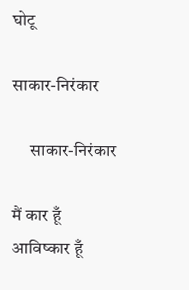घोटू

साकार-निरंकार

     साकार-निरंकार

मैं कार हूँ
आविष्कार हूँ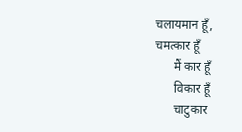चलायमान हूँ,
चमत्कार हूँ
      मैं कार हूँ
      विकार हूँ
      चाटुकार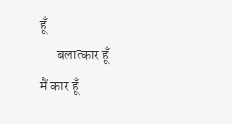हूँ
      बलात्कार हूँ
मैं कार हूँ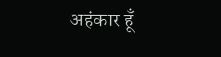अहंकार हूँ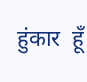हुंकार  हूँ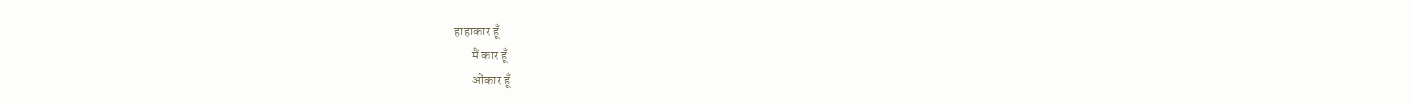हाहाकार हूँ
       मैं कार हूँ
       ओंकार हूँ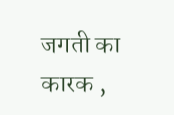जगती का कारक ,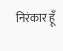निरंकार हूँ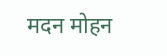मदन मोहन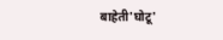बाहेती'घोटू'